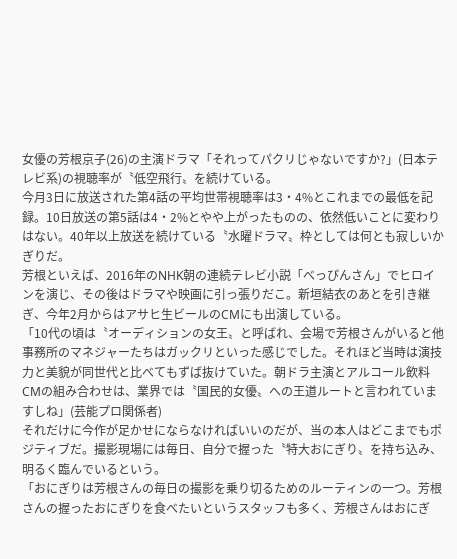女優の芳根京子(26)の主演ドラマ「それってパクリじゃないですか?」(日本テレビ系)の視聴率が〝低空飛行〟を続けている。
今月3日に放送された第4話の平均世帯視聴率は3・4%とこれまでの最低を記録。10日放送の第5話は4・2%とやや上がったものの、依然低いことに変わりはない。40年以上放送を続けている〝水曜ドラマ〟枠としては何とも寂しいかぎりだ。
芳根といえば、2016年のNHK朝の連続テレビ小説「べっぴんさん」でヒロインを演じ、その後はドラマや映画に引っ張りだこ。新垣結衣のあとを引き継ぎ、今年2月からはアサヒ生ビールのCMにも出演している。
「10代の頃は〝オーディションの女王〟と呼ばれ、会場で芳根さんがいると他事務所のマネジャーたちはガックリといった感じでした。それほど当時は演技力と美貌が同世代と比べてもずば抜けていた。朝ドラ主演とアルコール飲料CMの組み合わせは、業界では〝国民的女優〟への王道ルートと言われていますしね」(芸能プロ関係者)
それだけに今作が足かせにならなければいいのだが、当の本人はどこまでもポジティブだ。撮影現場には毎日、自分で握った〝特大おにぎり〟を持ち込み、明るく臨んでいるという。
「おにぎりは芳根さんの毎日の撮影を乗り切るためのルーティンの一つ。芳根さんの握ったおにぎりを食べたいというスタッフも多く、芳根さんはおにぎ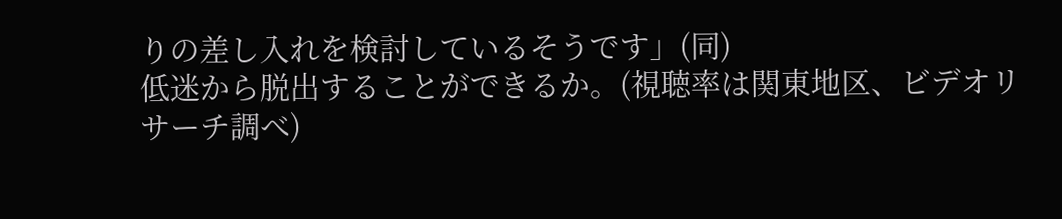りの差し入れを検討しているそうです」(同)
低迷から脱出することができるか。(視聴率は関東地区、ビデオリサーチ調べ)